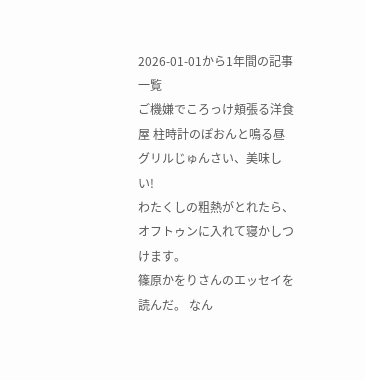2026-01-01から1年間の記事一覧
ご機嫌でころっけ頬張る洋食屋 柱時計のぽおんと鳴る昼 グリルじゅんさい、美味しい!
わたくしの粗熱がとれたら、オフトゥンに入れて寝かしつけます。
篠原かをりさんのエッセイを読んだ。 なん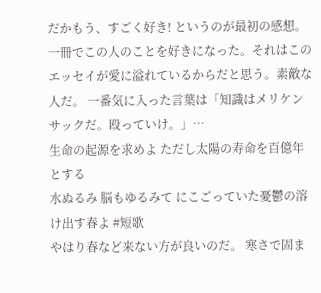だかもう、すごく好き! というのが最初の感想。一冊でこの人のことを好きになった。それはこのエッセイが愛に溢れているからだと思う。素敵な人だ。 一番気に入った言葉は「知識はメリケンサックだ。殴っていけ。」…
生命の起源を求めよ ただし太陽の寿命を百億年とする
水ぬるみ 脳もゆるみて にこごっていた憂鬱の溶け出す春よ #短歌
やはり春など来ない方が良いのだ。 寒さで固ま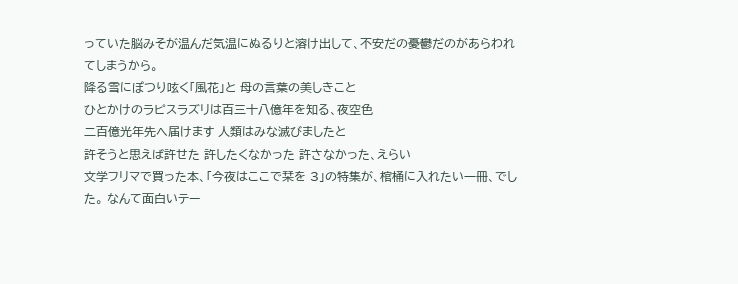っていた脳みそが温んだ気温にぬるりと溶け出して、不安だの憂鬱だのがあらわれてしまうから。
降る雪にぽつり呟く「風花」と 母の言葉の美しきこと
ひとかけのラピスラズリは百三十八億年を知る、夜空色
二百億光年先へ届けます 人類はみな滅びましたと
許そうと思えば許せた 許したくなかった 許さなかった、えらい
文学フリマで買った本、「今夜はここで栞を 3」の特集が、棺桶に入れたい一冊、でした。 なんて面白いテー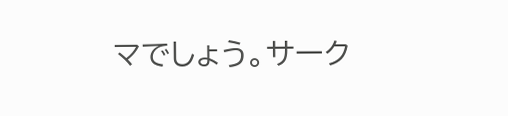マでしょう。サーク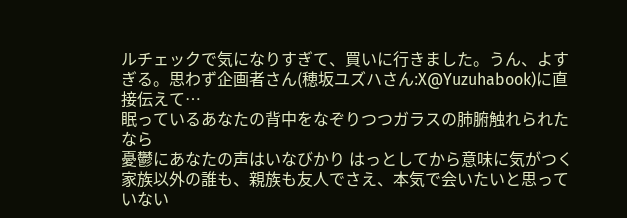ルチェックで気になりすぎて、買いに行きました。うん、よすぎる。思わず企画者さん(穂坂ユズハさん:X@Yuzuhabook)に直接伝えて…
眠っているあなたの背中をなぞりつつガラスの肺腑触れられたなら
憂鬱にあなたの声はいなびかり はっとしてから意味に気がつく
家族以外の誰も、親族も友人でさえ、本気で会いたいと思っていない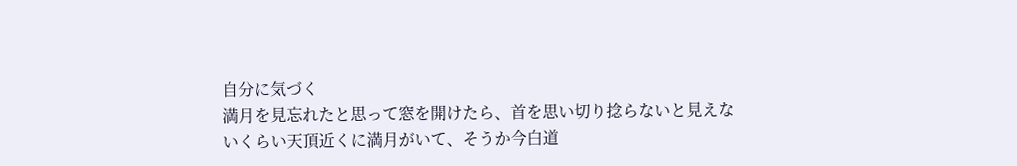自分に気づく
満月を見忘れたと思って窓を開けたら、首を思い切り捻らないと見えないくらい天頂近くに満月がいて、そうか今白道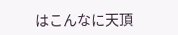はこんなに天頂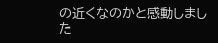の近くなのかと感動しました